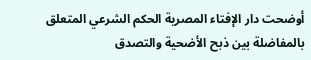أوضحت دار الإفتاء المصرية الحكم الشرعي المتعلق بالمفاضلة بين ذبح الأضحية والتصدق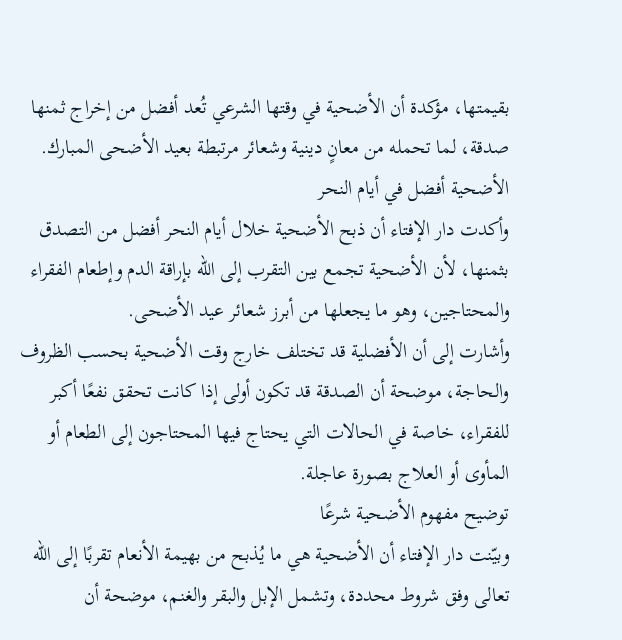بقيمتها، مؤكدة أن الأضحية في وقتها الشرعي تُعد أفضل من إخراج ثمنها صدقة، لما تحمله من معانٍ دينية وشعائر مرتبطة بعيد الأضحى المبارك.
الأضحية أفضل في أيام النحر
وأكدت دار الإفتاء أن ذبح الأضحية خلال أيام النحر أفضل من التصدق بثمنها، لأن الأضحية تجمع بين التقرب إلى الله بإراقة الدم وإطعام الفقراء والمحتاجين، وهو ما يجعلها من أبرز شعائر عيد الأضحى.
وأشارت إلى أن الأفضلية قد تختلف خارج وقت الأضحية بحسب الظروف والحاجة، موضحة أن الصدقة قد تكون أولى إذا كانت تحقق نفعًا أكبر للفقراء، خاصة في الحالات التي يحتاج فيها المحتاجون إلى الطعام أو المأوى أو العلاج بصورة عاجلة.
توضيح مفهوم الأضحية شرعًا
وبيّنت دار الإفتاء أن الأضحية هي ما يُذبح من بهيمة الأنعام تقربًا إلى الله تعالى وفق شروط محددة، وتشمل الإبل والبقر والغنم، موضحة أن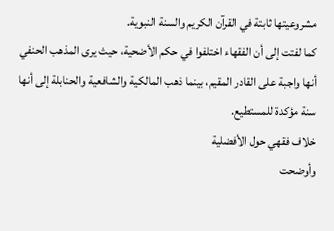مشروعيتها ثابتة في القرآن الكريم والسنة النبوية.
كما لفتت إلى أن الفقهاء اختلفوا في حكم الأضحية، حيث يرى المذهب الحنفي أنها واجبة على القادر المقيم، بينما ذهب المالكية والشافعية والحنابلة إلى أنها سنة مؤكدة للمستطيع.
خلاف فقهي حول الأفضلية
وأوضحت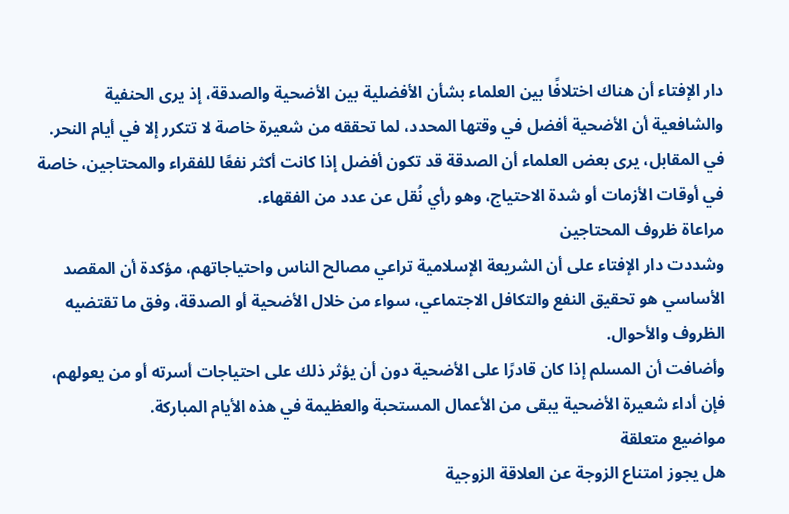دار الإفتاء أن هناك اختلافًا بين العلماء بشأن الأفضلية بين الأضحية والصدقة، إذ يرى الحنفية والشافعية أن الأضحية أفضل في وقتها المحدد، لما تحققه من شعيرة خاصة لا تتكرر إلا في أيام النحر.
في المقابل، يرى بعض العلماء أن الصدقة قد تكون أفضل إذا كانت أكثر نفعًا للفقراء والمحتاجين، خاصة في أوقات الأزمات أو شدة الاحتياج، وهو رأي نُقل عن عدد من الفقهاء.
مراعاة ظروف المحتاجين
وشددت دار الإفتاء على أن الشريعة الإسلامية تراعي مصالح الناس واحتياجاتهم، مؤكدة أن المقصد الأساسي هو تحقيق النفع والتكافل الاجتماعي، سواء من خلال الأضحية أو الصدقة، وفق ما تقتضيه الظروف والأحوال.
وأضافت أن المسلم إذا كان قادرًا على الأضحية دون أن يؤثر ذلك على احتياجات أسرته أو من يعولهم، فإن أداء شعيرة الأضحية يبقى من الأعمال المستحبة والعظيمة في هذه الأيام المباركة.
مواضيع متعلقة
هل يجوز امتناع الزوجة عن العلاقة الزوجية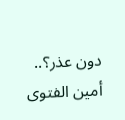دون عذر؟.. أمين الفتوى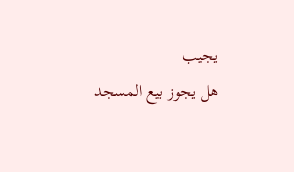يجيب
هل يجوز بيع المسجد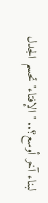لبناء آخر أوسع؟.. "الإفتاء" تحسم الجدل